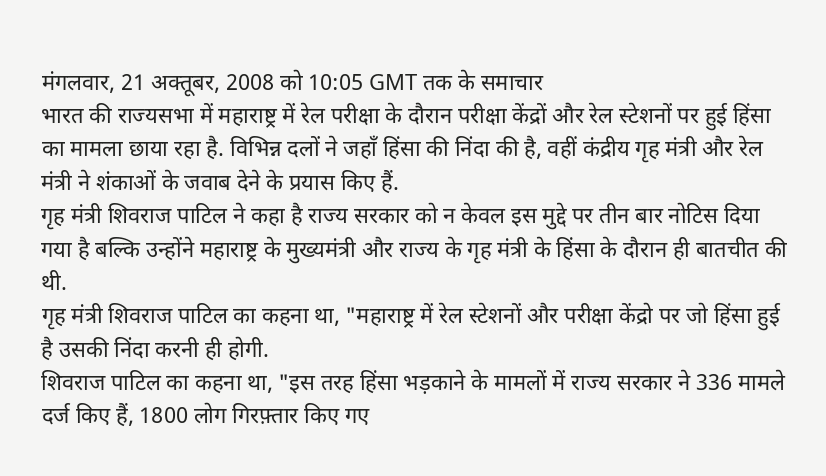मंगलवार, 21 अक्तूबर, 2008 को 10:05 GMT तक के समाचार
भारत की राज्यसभा में महाराष्ट्र में रेल परीक्षा के दौरान परीक्षा केंद्रों और रेल स्टेशनों पर हुई हिंसा का मामला छाया रहा है. विभिन्न दलों ने जहाँ हिंसा की निंदा की है, वहीं कंद्रीय गृह मंत्री और रेल मंत्री ने शंकाओं के जवाब देने के प्रयास किए हैं.
गृह मंत्री शिवराज पाटिल ने कहा है राज्य सरकार को न केवल इस मुद्दे पर तीन बार नोटिस दिया गया है बल्कि उन्होंने महाराष्ट्र के मुख्यमंत्री और राज्य के गृह मंत्री के हिंसा के दौरान ही बातचीत की थी.
गृह मंत्री शिवराज पाटिल का कहना था, "महाराष्ट्र में रेल स्टेशनों और परीक्षा केंद्रो पर जो हिंसा हुई है उसकी निंदा करनी ही होगी.
शिवराज पाटिल का कहना था, "इस तरह हिंसा भड़काने के मामलों में राज्य सरकार ने 336 मामले दर्ज किए हैं, 1800 लोग गिरफ़्तार किए गए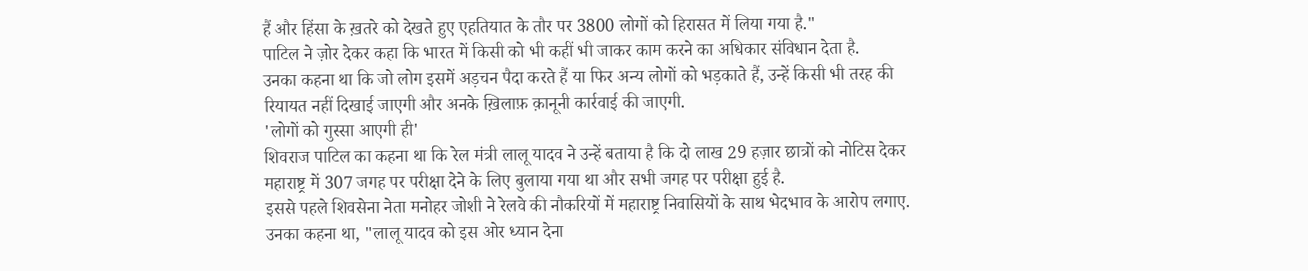हैं और हिंसा के ख़तरे को देखते हुए एहतियात के तौर पर 3800 लोगों को हिरासत में लिया गया है."
पाटिल ने ज़ोर देकर कहा कि भारत में किसी को भी कहीं भी जाकर काम करने का अधिकार संविधान देता है.
उनका कहना था कि जो लोग इसमें अड़चन पैदा करते हैं या फिर अन्य लोगों को भड़काते हैं, उन्हें किसी भी तरह की रियायत नहीं दिखाई जाएगी और अनके ख़िलाफ़ क़ानूनी कार्रवाई की जाएगी.
'लोगों को गुस्सा आएगी ही'
शिवराज पाटिल का कहना था कि रेल मंत्री लालू यादव ने उन्हें बताया है कि दो लाख 29 हज़ार छात्रों को नोटिस देकर महाराष्ट्र में 307 जगह पर परीक्षा देने के लिए बुलाया गया था और सभी जगह पर परीक्षा हुई है.
इससे पहले शिवसेना नेता मनोहर जोशी ने रेलवे की नौकरियों में महाराष्ट्र निवासियों के साथ भेदभाव के आरोप लगाए.
उनका कहना था, "लालू यादव को इस ओर ध्यान देना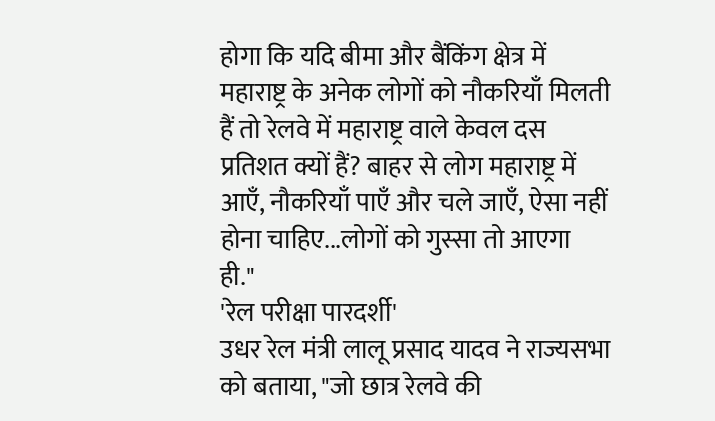होगा कि यदि बीमा और बैंकिंग क्षेत्र में महाराष्ट्र के अनेक लोगों को नौकरियाँ मिलती हैं तो रेलवे में महाराष्ट्र वाले केवल दस प्रतिशत क्यों हैं? बाहर से लोग महाराष्ट्र में आएँ, नौकरियाँ पाएँ और चले जाएँ, ऐसा नहीं होना चाहिए...लोगों को गुस्सा तो आएगा ही."
'रेल परीक्षा पारदर्शी'
उधर रेल मंत्री लालू प्रसाद यादव ने राज्यसभा को बताया, "जो छात्र रेलवे की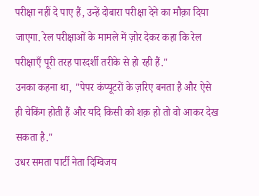परीक्षा नहीं दे पाए हैं, उन्हें दोबारा परीक्षा देने का मौक़ा दिया जाएगा. रेल परीक्षाओं के मामले में ज़ोर देकर कहा कि रेल परीक्षाएँ पूरी तरह पारदर्शी तरीके से हो रही हैं."
उनका कहना था, "पेपर कंप्यूटरों के ज़रिए बनता है और ऐसे ही चेकिंग होती हैं और यदि किसी को शक़ हो तो वो आकर देख सकता है."
उधर समता पार्टी नेता दिग्विजय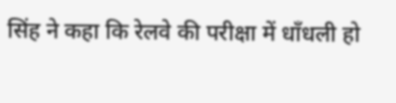सिंह ने कहा कि रेलवे की परीक्षा में धाँधली हो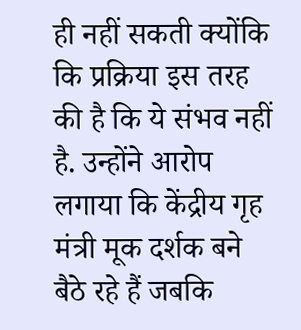ही नहीं सकती क्योंकि कि प्रक्रिया इस तरह की है कि ये संभव नहीं है. उन्होंने आरोप लगाया कि केंद्रीय गृह मंत्री मूक दर्शक बने बैठे रहे हैं जबकि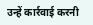उन्हें कार्रवाई करनी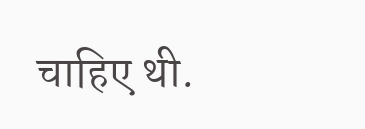चाहिए थी.